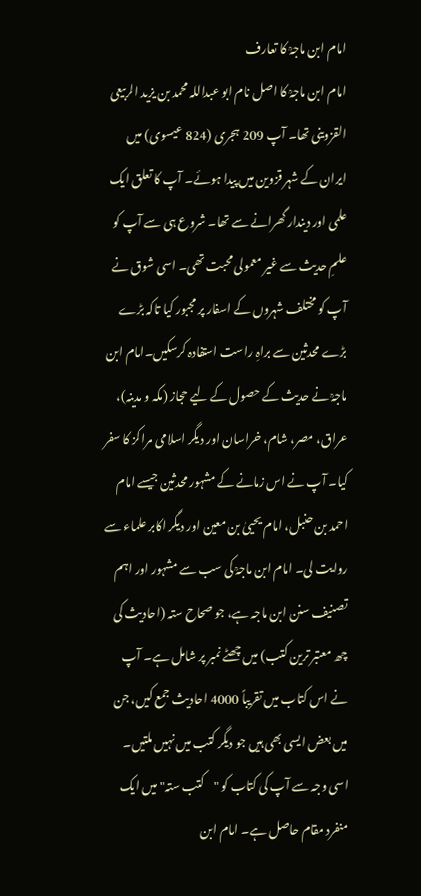امام ابن ماجہؒ کا تعارف
امام ابن ماجہؒ کا اصل نام ابو عبداللہ محمد بن یزید الربیعی القزوینی تھا۔ آپ 209 ہجری (824 عیسوی) میں ایران کے شہر قزوین میں پیدا ہوئے۔ آپ کا تعلق ایک علمی اور دیندار گھرانے سے تھا۔ شروع ہی سے آپ کو علمِ حدیث سے غیر معمولی محبت تھی۔ اسی شوق نے آپ کو مختلف شہروں کے اسفار پر مجبور کیا تاکہ بڑے بڑے محدثین سے براہِ راست استفادہ کرسکیں۔امام ابن ماجہؒ نے حدیث کے حصول کے لیے حجاز (مکہ و مدینہ)، عراق، مصر، شام، خراسان اور دیگر اسلامی مراکز کا سفر کیا۔ آپ نے اس زمانے کے مشہور محدثین جیسے امام احمد بن حنبل، امام یحییٰ بن معین اور دیگر اکابر علماء سے روایت لی۔ امام ابن ماجہؒ کی سب سے مشہور اور اہم تصنیف سنن ابن ماجہ ہے، جو صحاح ستہ (احادیث کی چھ معتبر ترین کتب) میں چھٹے نمبر پر شامل ہے۔ آپ نے اس کتاب میں تقریباً 4000 احادیث جمع کیں، جن میں بعض ایسی بھی ہیں جو دیگر کتب میں نہیں ملتیں۔ اسی وجہ سے آپ کی کتاب کو "کتب ستہ" میں ایک منفرد مقام حاصل ہے۔ امام ابن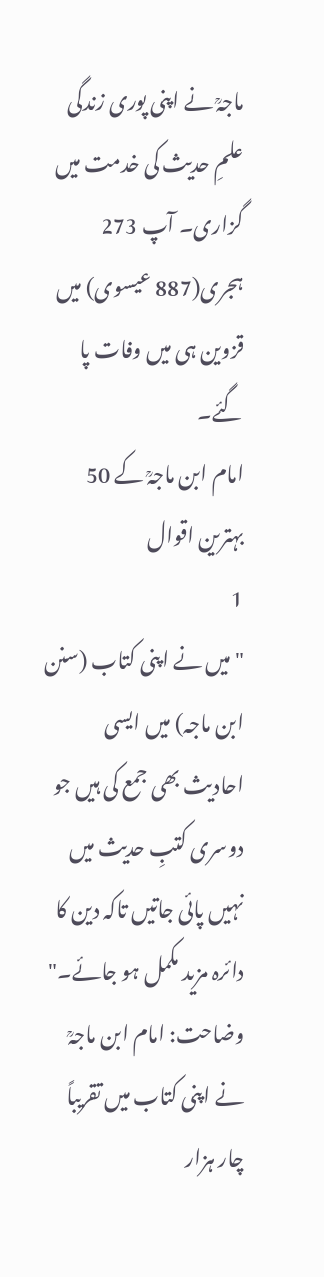ماجہؒ نے اپنی پوری زندگی علمِ حدیث کی خدمت میں گزاری۔ آپ 273 ہجری(887 عیسوی) میں قزوین ہی میں وفات پا گئے۔
امام ابن ماجہؒ کے 50 بہترین اقوال
1
"میں نے اپنی کتاب (سنن ابن ماجہ) میں ایسی احادیث بھی جمع کی ہیں جو دوسری کتبِ حدیث میں نہیں پائی جاتیں تاکہ دین کا دائرہ مزید مکمل ہو جائے۔"
وضاحت: امام ابن ماجہؒ نے اپنی کتاب میں تقریباً چار ہزار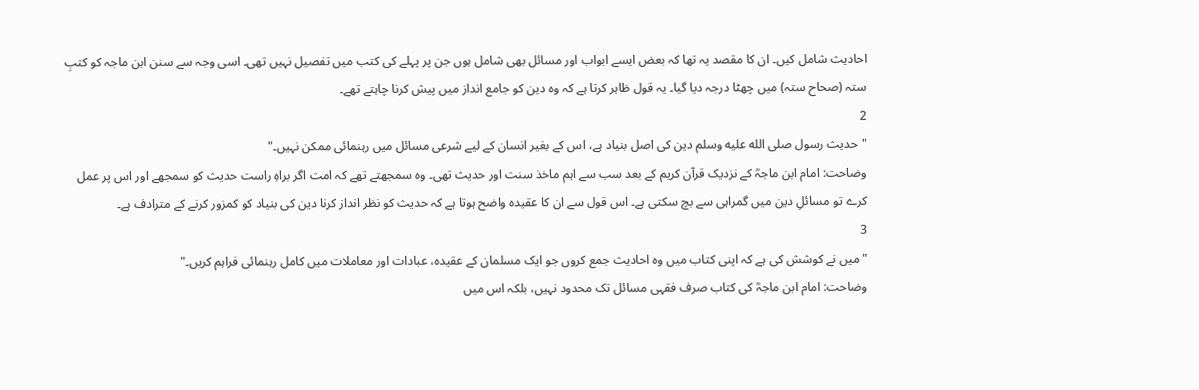احادیث شامل کیں۔ ان کا مقصد یہ تھا کہ بعض ایسے ابواب اور مسائل بھی شامل ہوں جن پر پہلے کی کتب میں تفصیل نہیں تھی۔ اسی وجہ سے سنن ابن ماجہ کو کتبِ ستہ (صحاح ستہ) میں چھٹا درجہ دیا گیا۔ یہ قول ظاہر کرتا ہے کہ وہ دین کو جامع انداز میں پیش کرنا چاہتے تھے۔
2
"حدیث رسول صلى الله عليه وسلم دین کی اصل بنیاد ہے، اس کے بغیر انسان کے لیے شرعی مسائل میں رہنمائی ممکن نہیں۔"
وضاحت: امام ابن ماجہؒ کے نزدیک قرآن کریم کے بعد سب سے اہم ماخذ سنت اور حدیث تھی۔ وہ سمجھتے تھے کہ امت اگر براہِ راست حدیث کو سمجھے اور اس پر عمل کرے تو مسائلِ دین میں گمراہی سے بچ سکتی ہے۔ اس قول سے ان کا عقیدہ واضح ہوتا ہے کہ حدیث کو نظر انداز کرنا دین کی بنیاد کو کمزور کرنے کے مترادف ہے۔
3
"میں نے کوشش کی ہے کہ اپنی کتاب میں وہ احادیث جمع کروں جو ایک مسلمان کے عقیدہ، عبادات اور معاملات میں کامل رہنمائی فراہم کریں۔"
وضاحت: امام ابن ماجہؒ کی کتاب صرف فقہی مسائل تک محدود نہیں، بلکہ اس میں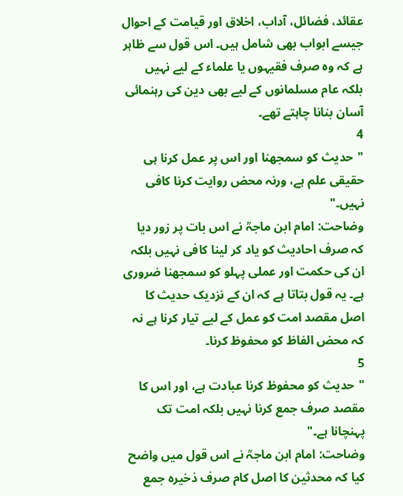عقائد، فضائل، آداب، اخلاق اور قیامت کے احوال جیسے ابواب بھی شامل ہیں۔ اس قول سے ظاہر ہے کہ وہ صرف فقیہوں یا علماء کے لیے نہیں بلکہ عام مسلمانوں کے لیے بھی دین کی رہنمائی آسان بنانا چاہتے تھے۔
4
"حدیث کو سمجھنا اور اس پر عمل کرنا ہی حقیقی علم ہے، ورنہ محض روایت کرنا کافی نہیں۔"
وضاحت: امام ابن ماجہؒ نے اس بات پر زور دیا کہ صرف احادیث کو یاد کر لینا کافی نہیں بلکہ ان کی حکمت اور عملی پہلو کو سمجھنا ضروری ہے۔ یہ قول بتاتا ہے کہ ان کے نزدیک حدیث کا اصل مقصد امت کو عمل کے لیے تیار کرنا ہے نہ کہ محض الفاظ کو محفوظ کرنا۔
5
"حدیث کو محفوظ کرنا عبادت ہے، اور اس کا مقصد صرف جمع کرنا نہیں بلکہ امت تک پہنچانا ہے۔"
وضاحت: امام ابن ماجہؒ نے اس قول میں واضح کیا کہ محدثین کا اصل کام صرف ذخیرہ جمع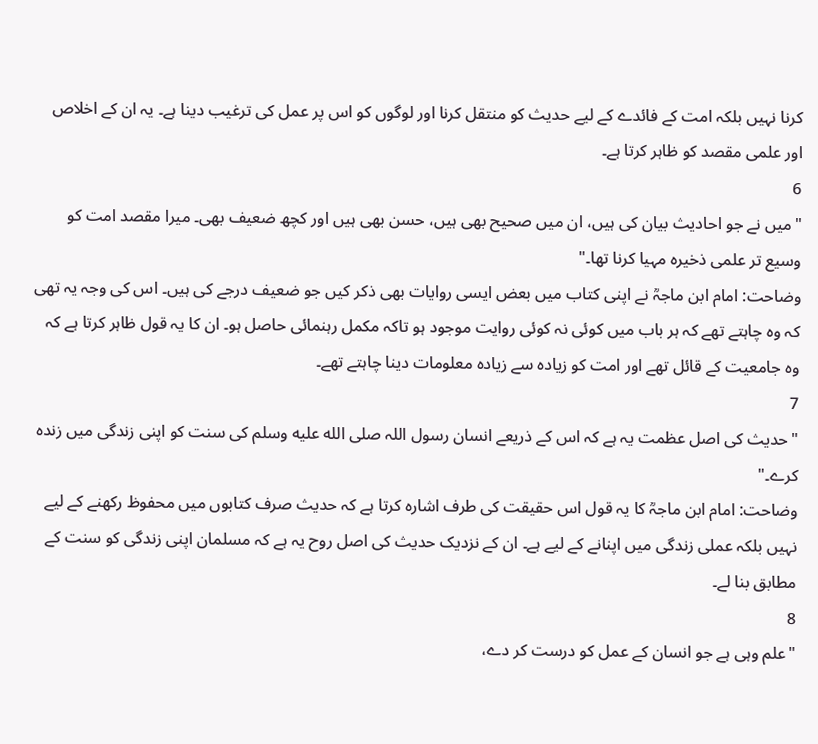کرنا نہیں بلکہ امت کے فائدے کے لیے حدیث کو منتقل کرنا اور لوگوں کو اس پر عمل کی ترغیب دینا ہے۔ یہ ان کے اخلاص اور علمی مقصد کو ظاہر کرتا ہے۔
6
"میں نے جو احادیث بیان کی ہیں، ان میں صحیح بھی ہیں، حسن بھی ہیں اور کچھ ضعیف بھی۔ میرا مقصد امت کو وسیع تر علمی ذخیرہ مہیا کرنا تھا۔"
وضاحت: امام ابن ماجہؒ نے اپنی کتاب میں بعض ایسی روایات بھی ذکر کیں جو ضعیف درجے کی ہیں۔ اس کی وجہ یہ تھی کہ وہ چاہتے تھے کہ ہر باب میں کوئی نہ کوئی روایت موجود ہو تاکہ مکمل رہنمائی حاصل ہو۔ ان کا یہ قول ظاہر کرتا ہے کہ وہ جامعیت کے قائل تھے اور امت کو زیادہ سے زیادہ معلومات دینا چاہتے تھے۔
7
"حدیث کی اصل عظمت یہ ہے کہ اس کے ذریعے انسان رسول اللہ صلى الله عليه وسلم کی سنت کو اپنی زندگی میں زندہ کرے۔"
وضاحت: امام ابن ماجہؒ کا یہ قول اس حقیقت کی طرف اشارہ کرتا ہے کہ حدیث صرف کتابوں میں محفوظ رکھنے کے لیے نہیں بلکہ عملی زندگی میں اپنانے کے لیے ہے۔ ان کے نزدیک حدیث کی اصل روح یہ ہے کہ مسلمان اپنی زندگی کو سنت کے مطابق بنا لے۔
8
"علم وہی ہے جو انسان کے عمل کو درست کر دے،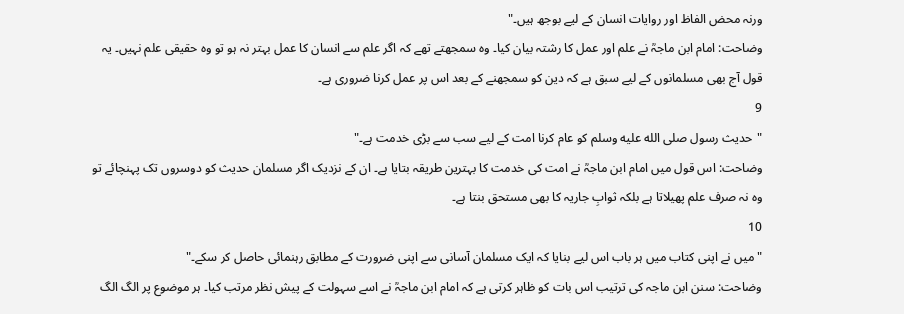ورنہ محض الفاظ اور روایات انسان کے لیے بوجھ ہیں۔"
وضاحت: امام ابن ماجہؒ نے علم اور عمل کا رشتہ بیان کیا۔ وہ سمجھتے تھے کہ اگر علم سے انسان کا عمل بہتر نہ ہو تو وہ حقیقی علم نہیں۔ یہ قول آج بھی مسلمانوں کے لیے سبق ہے کہ دین کو سمجھنے کے بعد اس پر عمل کرنا ضروری ہے۔
9
"حدیث رسول صلى الله عليه وسلم کو عام کرنا امت کے لیے سب سے بڑی خدمت ہے۔"
وضاحت: اس قول میں امام ابن ماجہؒ نے امت کی خدمت کا بہترین طریقہ بتایا ہے۔ ان کے نزدیک اگر مسلمان حدیث کو دوسروں تک پہنچائے تو وہ نہ صرف علم پھیلاتا ہے بلکہ ثوابِ جاریہ کا بھی مستحق بنتا ہے۔
10
"میں نے اپنی کتاب میں ہر باب اس لیے بنایا کہ ایک مسلمان آسانی سے اپنی ضرورت کے مطابق رہنمائی حاصل کر سکے۔"
وضاحت: سنن ابن ماجہ کی ترتیب اس بات کو ظاہر کرتی ہے کہ امام ابن ماجہؒ نے اسے سہولت کے پیش نظر مرتب کیا۔ ہر موضوع پر الگ الگ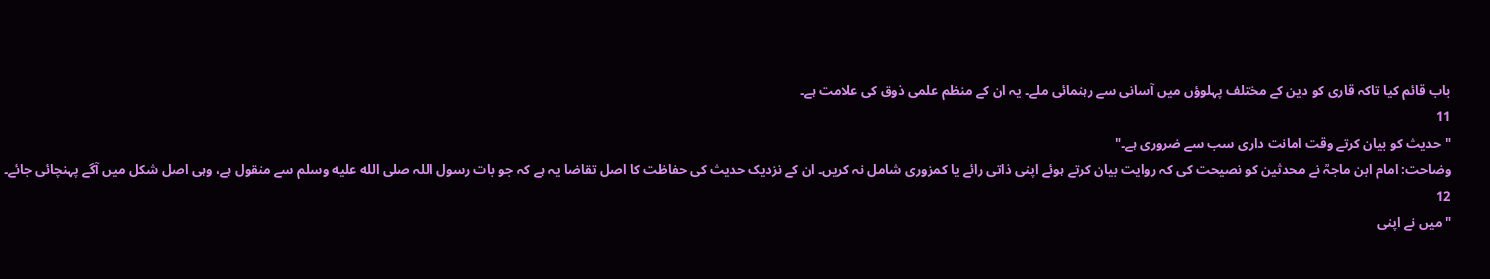باب قائم کیا تاکہ قاری کو دین کے مختلف پہلوؤں میں آسانی سے رہنمائی ملے۔ یہ ان کے منظم علمی ذوق کی علامت ہے۔
11
"حدیث کو بیان کرتے وقت امانت داری سب سے ضروری ہے۔"
وضاحت: امام ابن ماجہؒ نے محدثین کو نصیحت کی کہ روایت بیان کرتے ہوئے اپنی ذاتی رائے یا کمزوری شامل نہ کریں۔ ان کے نزدیک حدیث کی حفاظت کا اصل تقاضا یہ ہے کہ جو بات رسول اللہ صلى الله عليه وسلم سے منقول ہے، وہی اصل شکل میں آگے پہنچائی جائے۔
12
"میں نے اپنی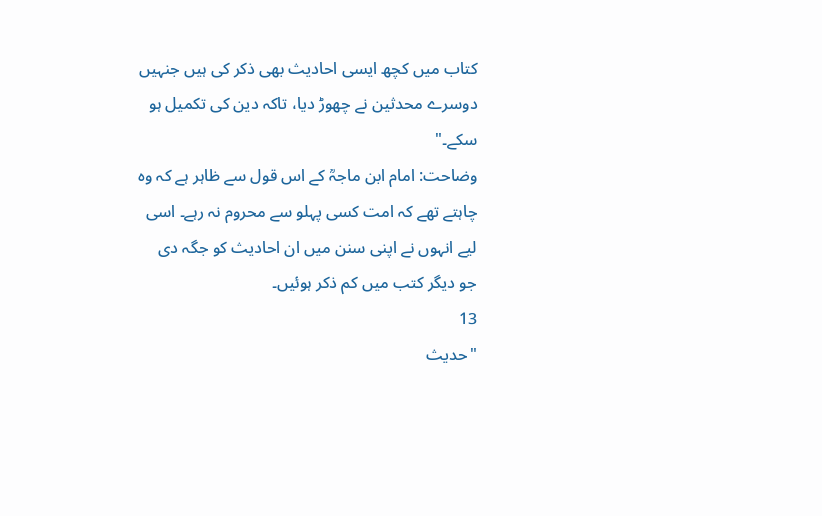کتاب میں کچھ ایسی احادیث بھی ذکر کی ہیں جنہیں دوسرے محدثین نے چھوڑ دیا، تاکہ دین کی تکمیل ہو سکے۔"
وضاحت: امام ابن ماجہؒ کے اس قول سے ظاہر ہے کہ وہ چاہتے تھے کہ امت کسی پہلو سے محروم نہ رہے۔ اسی لیے انہوں نے اپنی سنن میں ان احادیث کو جگہ دی جو دیگر کتب میں کم ذکر ہوئیں۔
13
"حدیث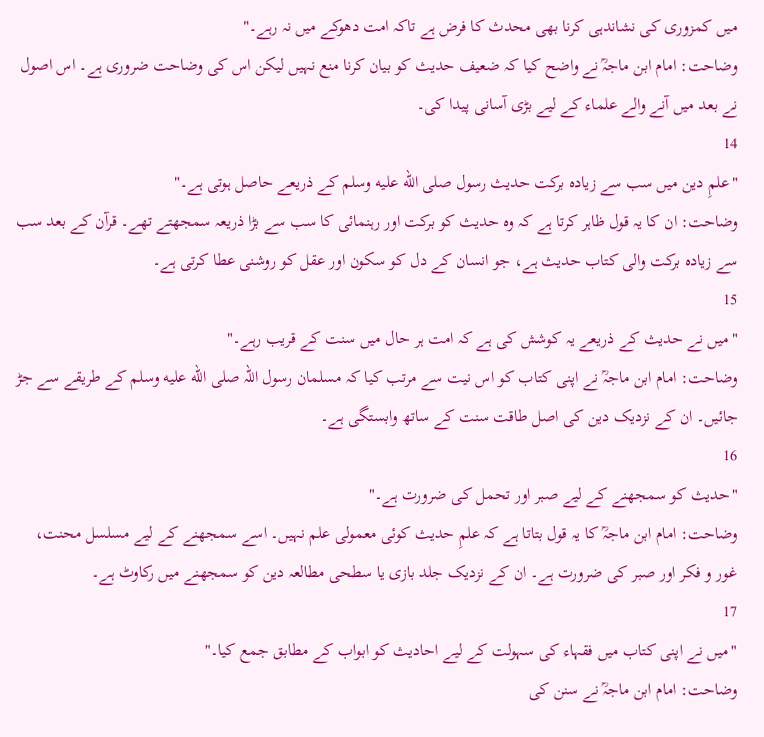میں کمزوری کی نشاندہی کرنا بھی محدث کا فرض ہے تاکہ امت دھوکے میں نہ رہے۔"
وضاحت: امام ابن ماجہؒ نے واضح کیا کہ ضعیف حدیث کو بیان کرنا منع نہیں لیکن اس کی وضاحت ضروری ہے۔ اس اصول نے بعد میں آنے والے علماء کے لیے بڑی آسانی پیدا کی۔
14
"علمِ دین میں سب سے زیادہ برکت حدیث رسول صلى الله عليه وسلم کے ذریعے حاصل ہوتی ہے۔"
وضاحت: ان کا یہ قول ظاہر کرتا ہے کہ وہ حدیث کو برکت اور رہنمائی کا سب سے بڑا ذریعہ سمجھتے تھے۔ قرآن کے بعد سب سے زیادہ برکت والی کتاب حدیث ہے، جو انسان کے دل کو سکون اور عقل کو روشنی عطا کرتی ہے۔
15
"میں نے حدیث کے ذریعے یہ کوشش کی ہے کہ امت ہر حال میں سنت کے قریب رہے۔"
وضاحت: امام ابن ماجہؒ نے اپنی کتاب کو اس نیت سے مرتب کیا کہ مسلمان رسول اللہ صلى الله عليه وسلم کے طریقے سے جڑ جائیں۔ ان کے نزدیک دین کی اصل طاقت سنت کے ساتھ وابستگی ہے۔
16
"حدیث کو سمجھنے کے لیے صبر اور تحمل کی ضرورت ہے۔"
وضاحت: امام ابن ماجہؒ کا یہ قول بتاتا ہے کہ علمِ حدیث کوئی معمولی علم نہیں۔ اسے سمجھنے کے لیے مسلسل محنت، غور و فکر اور صبر کی ضرورت ہے۔ ان کے نزدیک جلد بازی یا سطحی مطالعہ دین کو سمجھنے میں رکاوٹ ہے۔
17
"میں نے اپنی کتاب میں فقہاء کی سہولت کے لیے احادیث کو ابواب کے مطابق جمع کیا۔"
وضاحت: امام ابن ماجہؒ نے سنن کی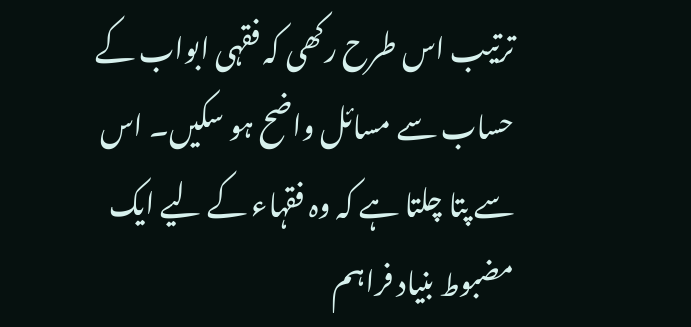ترتیب اس طرح رکھی کہ فقہی ابواب کے حساب سے مسائل واضح ہو سکیں۔ اس سے پتا چلتا ہے کہ وہ فقہاء کے لیے ایک مضبوط بنیاد فراہم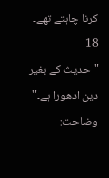کرنا چاہتے تھے۔
18
"حدیث کے بغیر دین ادھورا ہے۔"
وضاحت: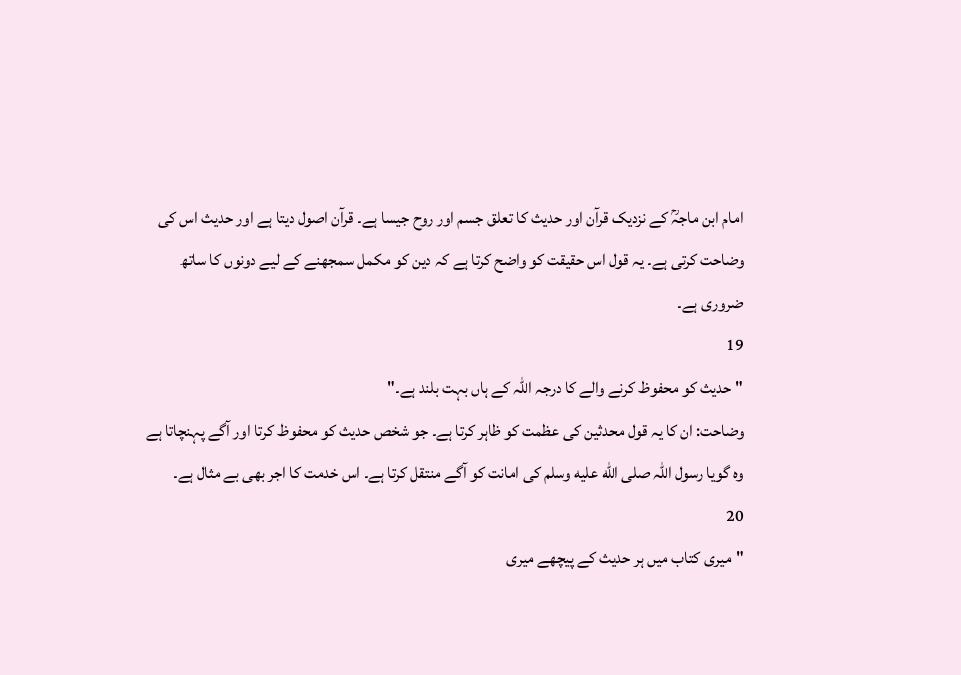امام ابن ماجہؒ کے نزدیک قرآن اور حدیث کا تعلق جسم اور روح جیسا ہے۔ قرآن اصول دیتا ہے اور حدیث اس کی وضاحت کرتی ہے۔ یہ قول اس حقیقت کو واضح کرتا ہے کہ دین کو مکمل سمجھنے کے لیے دونوں کا ساتھ ضروری ہے۔
19
"حدیث کو محفوظ کرنے والے کا درجہ اللہ کے ہاں بہت بلند ہے۔"
وضاحت: ان کا یہ قول محدثین کی عظمت کو ظاہر کرتا ہے۔ جو شخص حدیث کو محفوظ کرتا اور آگے پہنچاتا ہے وہ گویا رسول اللہ صلى الله عليه وسلم کی امانت کو آگے منتقل کرتا ہے۔ اس خدمت کا اجر بھی بے مثال ہے۔
20
"میری کتاب میں ہر حدیث کے پیچھے میری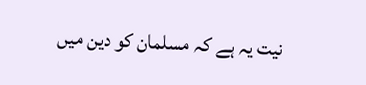نیت یہ ہے کہ مسلمان کو دین میں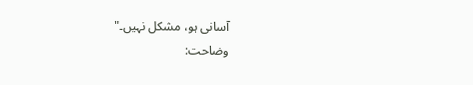آسانی ہو، مشکل نہیں۔"
وضاحت: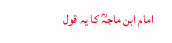امام ابن ماجہؒ کا یہ قول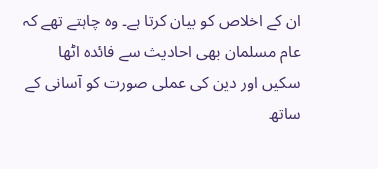ان کے اخلاص کو بیان کرتا ہے۔ وہ چاہتے تھے کہ عام مسلمان بھی احادیث سے فائدہ اٹھا سکیں اور دین کی عملی صورت کو آسانی کے ساتھ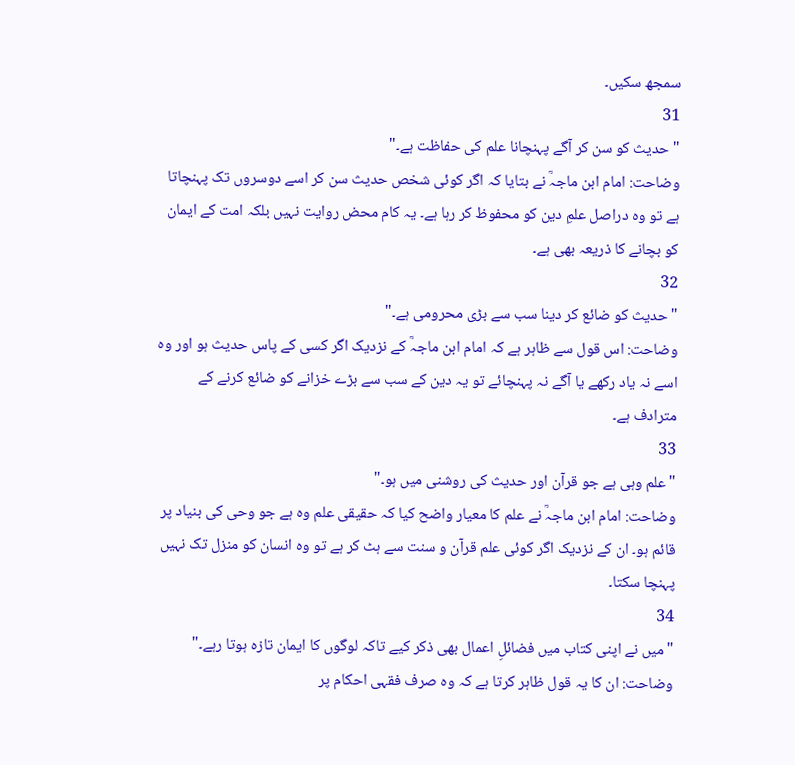سمجھ سکیں۔
31
"حدیث کو سن کر آگے پہنچانا علم کی حفاظت ہے۔"
وضاحت: امام ابن ماجہؒ نے بتایا کہ اگر کوئی شخص حدیث سن کر اسے دوسروں تک پہنچاتا ہے تو وہ دراصل علمِ دین کو محفوظ کر رہا ہے۔ یہ کام محض روایت نہیں بلکہ امت کے ایمان کو بچانے کا ذریعہ بھی ہے۔
32
"حدیث کو ضائع کر دینا سب سے بڑی محرومی ہے۔"
وضاحت: اس قول سے ظاہر ہے کہ امام ابن ماجہؒ کے نزدیک اگر کسی کے پاس حدیث ہو اور وہ اسے نہ یاد رکھے یا آگے نہ پہنچائے تو یہ دین کے سب سے بڑے خزانے کو ضائع کرنے کے مترادف ہے۔
33
"علم وہی ہے جو قرآن اور حدیث کی روشنی میں ہو۔"
وضاحت: امام ابن ماجہؒ نے علم کا معیار واضح کیا کہ حقیقی علم وہ ہے جو وحی کی بنیاد پر قائم ہو۔ ان کے نزدیک اگر کوئی علم قرآن و سنت سے ہٹ کر ہے تو وہ انسان کو منزل تک نہیں پہنچا سکتا۔
34
"میں نے اپنی کتاب میں فضائلِ اعمال بھی ذکر کیے تاکہ لوگوں کا ایمان تازہ ہوتا رہے۔"
وضاحت: ان کا یہ قول ظاہر کرتا ہے کہ وہ صرف فقہی احکام پر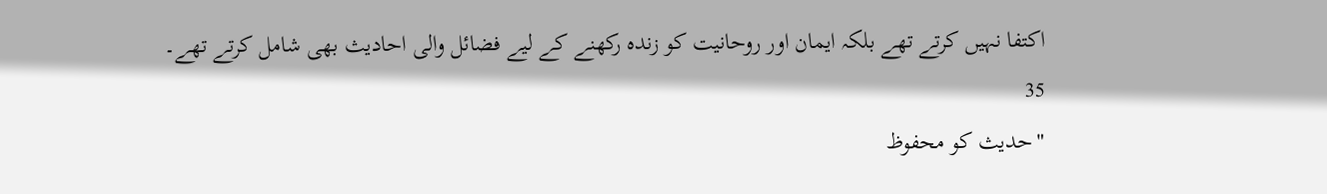اکتفا نہیں کرتے تھے بلکہ ایمان اور روحانیت کو زندہ رکھنے کے لیے فضائل والی احادیث بھی شامل کرتے تھے۔
35
"حدیث کو محفوظ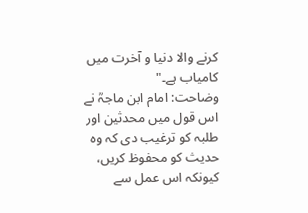کرنے والا دنیا و آخرت میں کامیاب ہے۔"
وضاحت: امام ابن ماجہؒ نے اس قول میں محدثین اور طلبہ کو ترغیب دی کہ وہ حدیث کو محفوظ کریں، کیونکہ اس عمل سے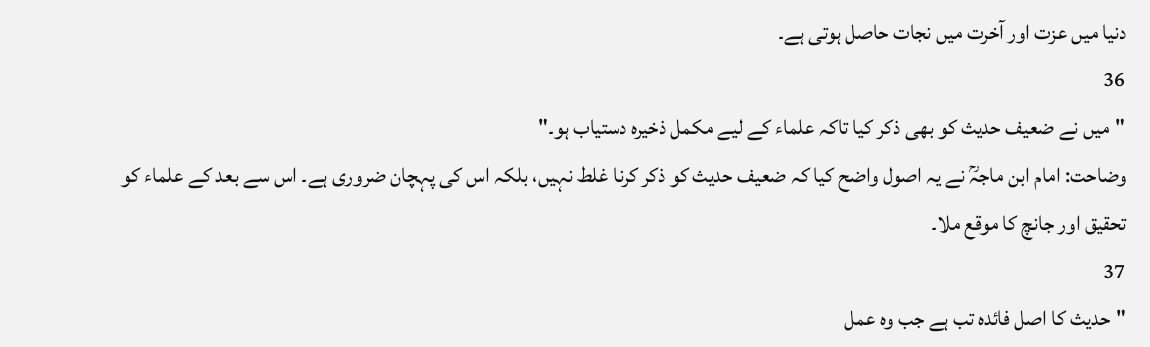دنیا میں عزت اور آخرت میں نجات حاصل ہوتی ہے۔
36
"میں نے ضعیف حدیث کو بھی ذکر کیا تاکہ علماء کے لیے مکمل ذخیرہ دستیاب ہو۔"
وضاحت: امام ابن ماجہؒ نے یہ اصول واضح کیا کہ ضعیف حدیث کو ذکر کرنا غلط نہیں، بلکہ اس کی پہچان ضروری ہے۔ اس سے بعد کے علماء کو تحقیق اور جانچ کا موقع ملا۔
37
"حدیث کا اصل فائدہ تب ہے جب وہ عمل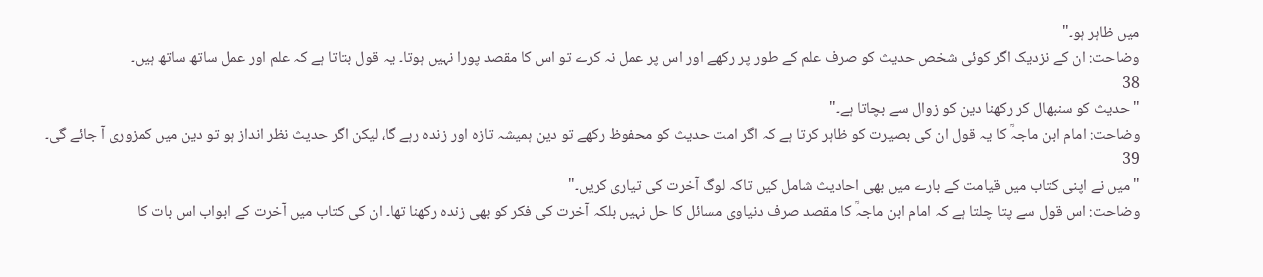میں ظاہر ہو۔"
وضاحت: ان کے نزدیک اگر کوئی شخص حدیث کو صرف علم کے طور پر رکھے اور اس پر عمل نہ کرے تو اس کا مقصد پورا نہیں ہوتا۔ یہ قول بتاتا ہے کہ علم اور عمل ساتھ ساتھ ہیں۔
38
"حدیث کو سنبھال کر رکھنا دین کو زوال سے بچاتا ہے۔"
وضاحت: امام ابن ماجہؒ کا یہ قول ان کی بصیرت کو ظاہر کرتا ہے کہ اگر امت حدیث کو محفوظ رکھے تو دین ہمیشہ تازہ اور زندہ رہے گا، لیکن اگر حدیث نظر انداز ہو تو دین میں کمزوری آ جائے گی۔
39
"میں نے اپنی کتاب میں قیامت کے بارے میں بھی احادیث شامل کیں تاکہ لوگ آخرت کی تیاری کریں۔"
وضاحت: اس قول سے پتا چلتا ہے کہ امام ابن ماجہؒ کا مقصد صرف دنیاوی مسائل کا حل نہیں بلکہ آخرت کی فکر کو بھی زندہ رکھنا تھا۔ ان کی کتاب میں آخرت کے ابواب اس بات کا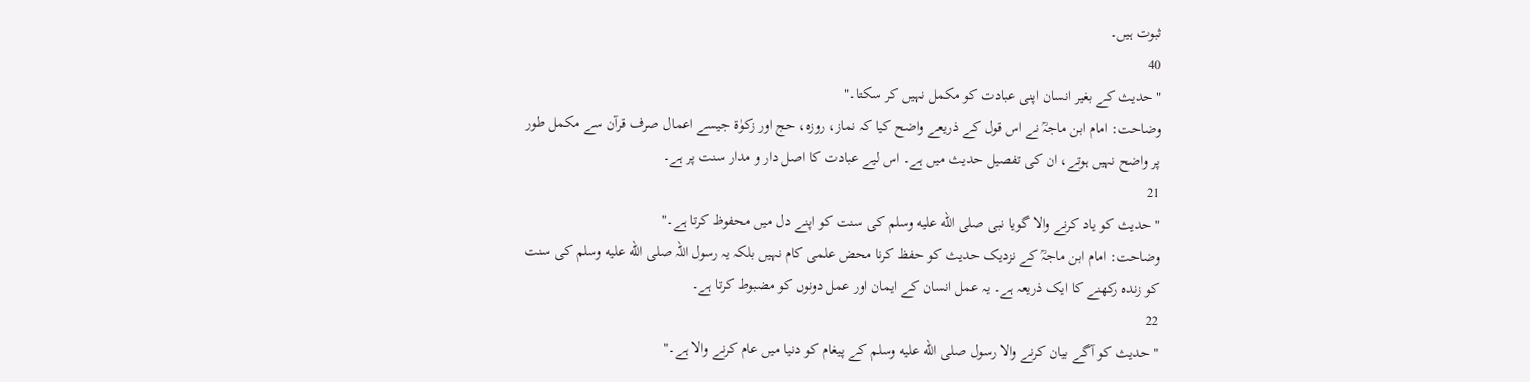ثبوت ہیں۔
40
"حدیث کے بغیر انسان اپنی عبادت کو مکمل نہیں کر سکتا۔"
وضاحت: امام ابن ماجہؒ نے اس قول کے ذریعے واضح کیا کہ نماز، روزہ، حج اور زکوٰۃ جیسے اعمال صرف قرآن سے مکمل طور پر واضح نہیں ہوتے، ان کی تفصیل حدیث میں ہے۔ اس لیے عبادت کا اصل دار و مدار سنت پر ہے۔
21
"حدیث کو یاد کرنے والا گویا نبی صلى الله عليه وسلم کی سنت کو اپنے دل میں محفوظ کرتا ہے۔"
وضاحت: امام ابن ماجہؒ کے نزدیک حدیث کو حفظ کرنا محض علمی کام نہیں بلکہ یہ رسول اللہ صلى الله عليه وسلم کی سنت کو زندہ رکھنے کا ایک ذریعہ ہے۔ یہ عمل انسان کے ایمان اور عمل دونوں کو مضبوط کرتا ہے۔
22
"حدیث کو آگے بیان کرنے والا رسول صلى الله عليه وسلم کے پیغام کو دنیا میں عام کرنے والا ہے۔"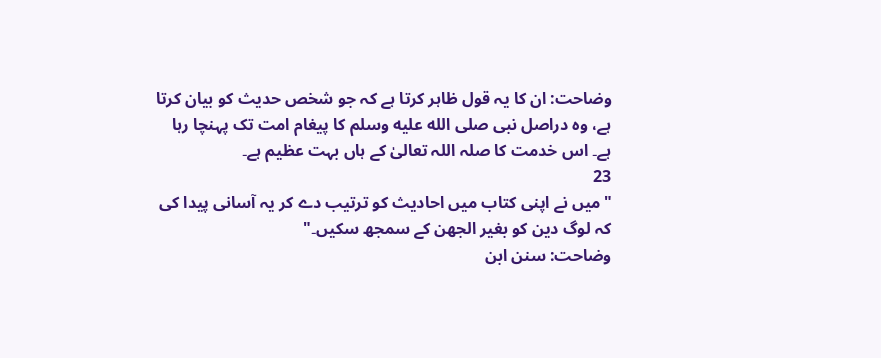وضاحت: ان کا یہ قول ظاہر کرتا ہے کہ جو شخص حدیث کو بیان کرتا ہے، وہ دراصل نبی صلى الله عليه وسلم کا پیغام امت تک پہنچا رہا ہے۔ اس خدمت کا صلہ اللہ تعالیٰ کے ہاں بہت عظیم ہے۔
23
"میں نے اپنی کتاب میں احادیث کو ترتیب دے کر یہ آسانی پیدا کی کہ لوگ دین کو بغیر الجھن کے سمجھ سکیں۔"
وضاحت: سنن ابن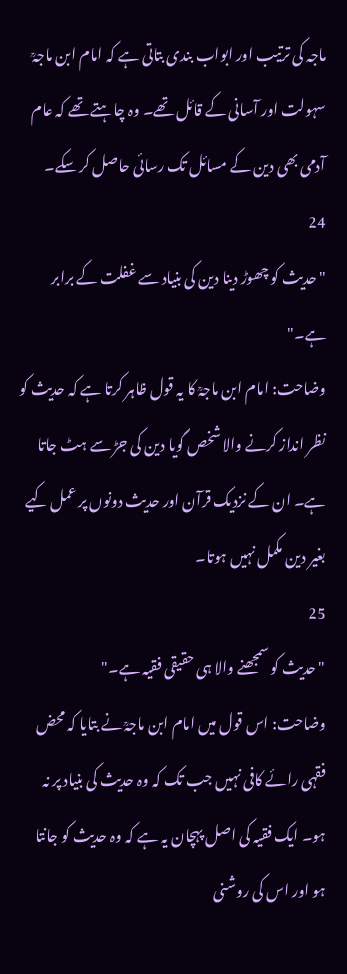ماجہ کی ترتیب اور ابواب بندی بتاتی ہے کہ امام ابن ماجہؒ سہولت اور آسانی کے قائل تھے۔ وہ چاہتے تھے کہ عام آدمی بھی دین کے مسائل تک رسائی حاصل کر سکے۔
24
"حدیث کو چھوڑ دینا دین کی بنیاد سے غفلت کے برابر ہے۔"
وضاحت: امام ابن ماجہؒ کا یہ قول ظاہر کرتا ہے کہ حدیث کو نظر انداز کرنے والا شخص گویا دین کی جڑ سے ہٹ جاتا ہے۔ ان کے نزدیک قرآن اور حدیث دونوں پر عمل کیے بغیر دین مکمل نہیں ہوتا۔
25
"حدیث کو سمجھنے والا ہی حقیقی فقیہ ہے۔"
وضاحت: اس قول میں امام ابن ماجہؒ نے بتایا کہ محض فقہی رائے کافی نہیں جب تک کہ وہ حدیث کی بنیاد پر نہ ہو۔ ایک فقیہ کی اصل پہچان یہ ہے کہ وہ حدیث کو جانتا ہو اور اس کی روشنی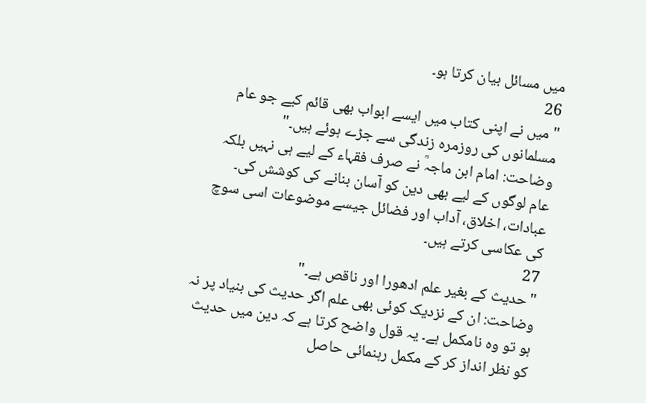میں مسائل بیان کرتا ہو۔
26
"میں نے اپنی کتاب میں ایسے ابواب بھی قائم کیے جو عام مسلمانوں کی روزمرہ زندگی سے جڑے ہوئے ہیں۔"
وضاحت: امام ابن ماجہؒ نے صرف فقہاء کے لیے ہی نہیں بلکہ عام لوگوں کے لیے بھی دین کو آسان بنانے کی کوشش کی۔ عبادات، اخلاق، آداب اور فضائل جیسے موضوعات اسی سوچ کی عکاسی کرتے ہیں۔
27
"حدیث کے بغیر علم ادھورا اور ناقص ہے۔"
وضاحت: ان کے نزدیک کوئی بھی علم اگر حدیث کی بنیاد پر نہ ہو تو وہ نامکمل ہے۔ یہ قول واضح کرتا ہے کہ دین میں حدیث کو نظر انداز کر کے مکمل رہنمائی حاصل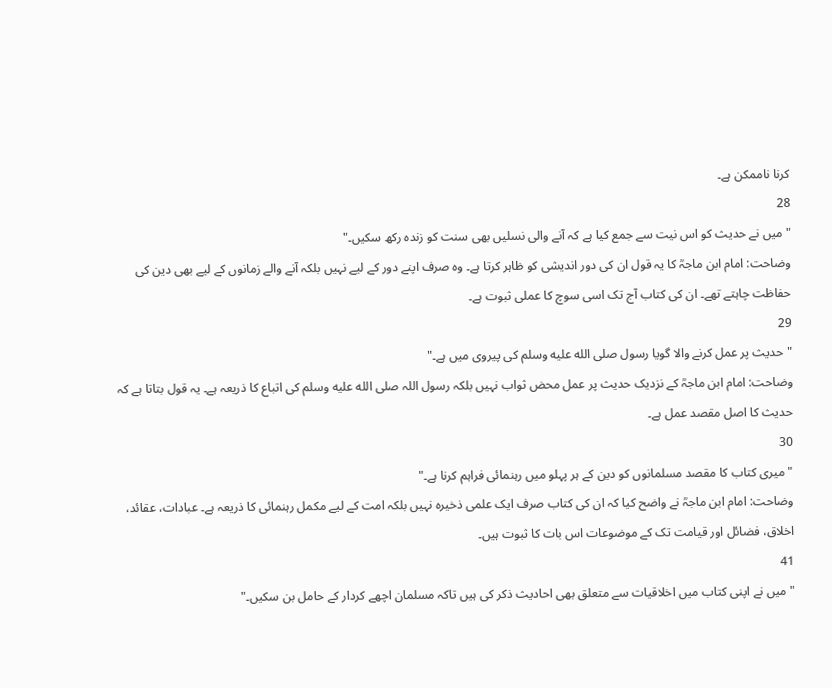کرنا ناممکن ہے۔
28
"میں نے حدیث کو اس نیت سے جمع کیا ہے کہ آنے والی نسلیں بھی سنت کو زندہ رکھ سکیں۔"
وضاحت: امام ابن ماجہؒ کا یہ قول ان کی دور اندیشی کو ظاہر کرتا ہے۔ وہ صرف اپنے دور کے لیے نہیں بلکہ آنے والے زمانوں کے لیے بھی دین کی حفاظت چاہتے تھے۔ ان کی کتاب آج تک اسی سوچ کا عملی ثبوت ہے۔
29
"حدیث پر عمل کرنے والا گویا رسول صلى الله عليه وسلم کی پیروی میں ہے۔"
وضاحت: امام ابن ماجہؒ کے نزدیک حدیث پر عمل محض ثواب نہیں بلکہ رسول اللہ صلى الله عليه وسلم کی اتباع کا ذریعہ ہے۔ یہ قول بتاتا ہے کہ حدیث کا اصل مقصد عمل ہے۔
30
"میری کتاب کا مقصد مسلمانوں کو دین کے ہر پہلو میں رہنمائی فراہم کرنا ہے۔"
وضاحت: امام ابن ماجہؒ نے واضح کیا کہ ان کی کتاب صرف ایک علمی ذخیرہ نہیں بلکہ امت کے لیے مکمل رہنمائی کا ذریعہ ہے۔ عبادات، عقائد، اخلاق، فضائل اور قیامت تک کے موضوعات اس بات کا ثبوت ہیں۔
41
"میں نے اپنی کتاب میں اخلاقیات سے متعلق بھی احادیث ذکر کی ہیں تاکہ مسلمان اچھے کردار کے حامل بن سکیں۔"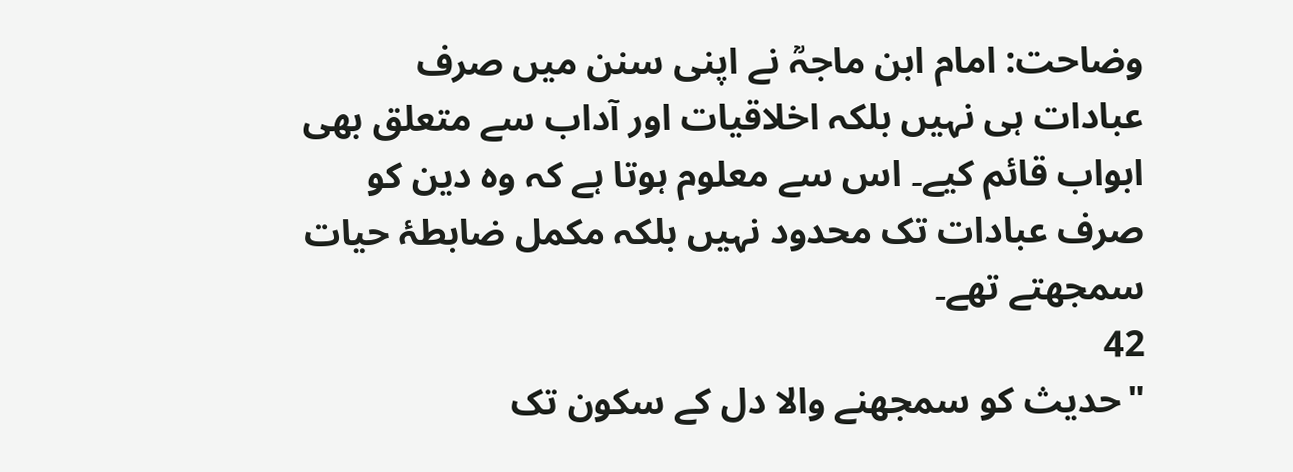وضاحت: امام ابن ماجہؒ نے اپنی سنن میں صرف عبادات ہی نہیں بلکہ اخلاقیات اور آداب سے متعلق بھی ابواب قائم کیے۔ اس سے معلوم ہوتا ہے کہ وہ دین کو صرف عبادات تک محدود نہیں بلکہ مکمل ضابطۂ حیات سمجھتے تھے۔
42
"حدیث کو سمجھنے والا دل کے سکون تک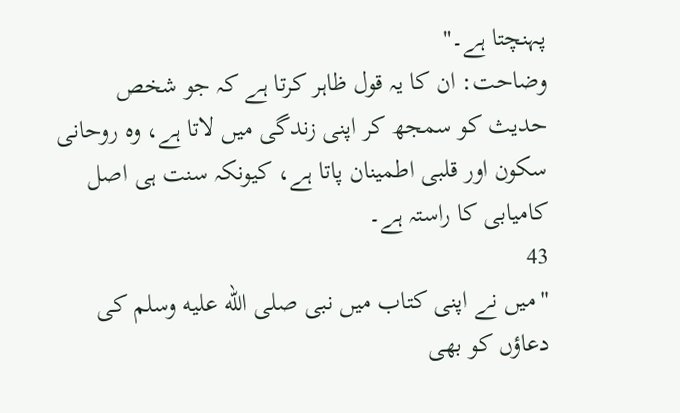پہنچتا ہے۔"
وضاحت: ان کا یہ قول ظاہر کرتا ہے کہ جو شخص حدیث کو سمجھ کر اپنی زندگی میں لاتا ہے، وہ روحانی سکون اور قلبی اطمینان پاتا ہے، کیونکہ سنت ہی اصل کامیابی کا راستہ ہے۔
43
"میں نے اپنی کتاب میں نبی صلى الله عليه وسلم کی دعاؤں کو بھی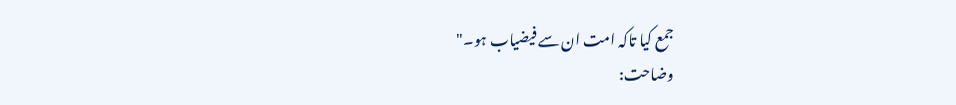جمع کیا تاکہ امت ان سے فیضیاب ہو۔"
وضاحت: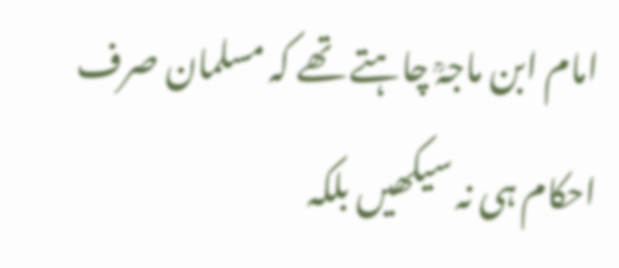امام ابن ماجہؒ چاہتے تھے کہ مسلمان صرف احکام ہی نہ سیکھیں بلکہ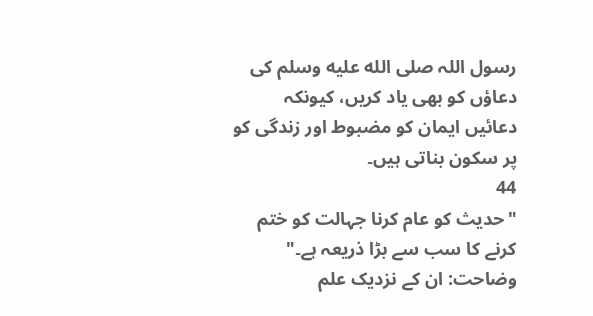رسول اللہ صلى الله عليه وسلم کی دعاؤں کو بھی یاد کریں، کیونکہ دعائیں ایمان کو مضبوط اور زندگی کو پر سکون بناتی ہیں۔
44
"حدیث کو عام کرنا جہالت کو ختم کرنے کا سب سے بڑا ذریعہ ہے۔"
وضاحت: ان کے نزدیک علم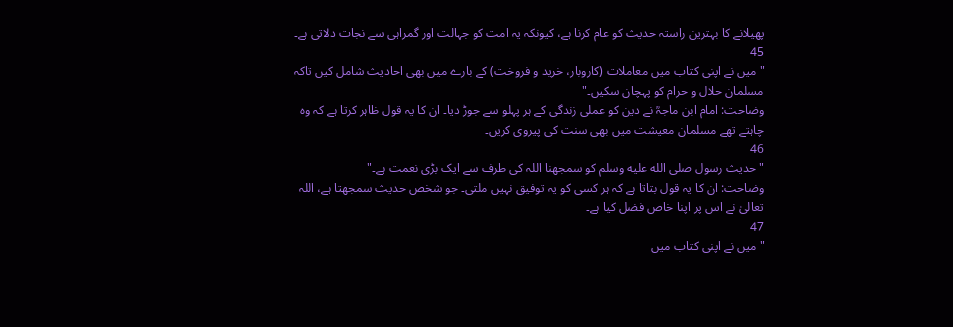پھیلانے کا بہترین راستہ حدیث کو عام کرنا ہے، کیونکہ یہ امت کو جہالت اور گمراہی سے نجات دلاتی ہے۔
45
"میں نے اپنی کتاب میں معاملات (کاروبار، خرید و فروخت) کے بارے میں بھی احادیث شامل کیں تاکہ مسلمان حلال و حرام کو پہچان سکیں۔"
وضاحت: امام ابن ماجہؒ نے دین کو عملی زندگی کے ہر پہلو سے جوڑ دیا۔ ان کا یہ قول ظاہر کرتا ہے کہ وہ چاہتے تھے مسلمان معیشت میں بھی سنت کی پیروی کریں۔
46
"حدیث رسول صلى الله عليه وسلم کو سمجھنا اللہ کی طرف سے ایک بڑی نعمت ہے۔"
وضاحت: ان کا یہ قول بتاتا ہے کہ ہر کسی کو یہ توفیق نہیں ملتی۔ جو شخص حدیث سمجھتا ہے، اللہ تعالیٰ نے اس پر اپنا خاص فضل کیا ہے۔
47
"میں نے اپنی کتاب میں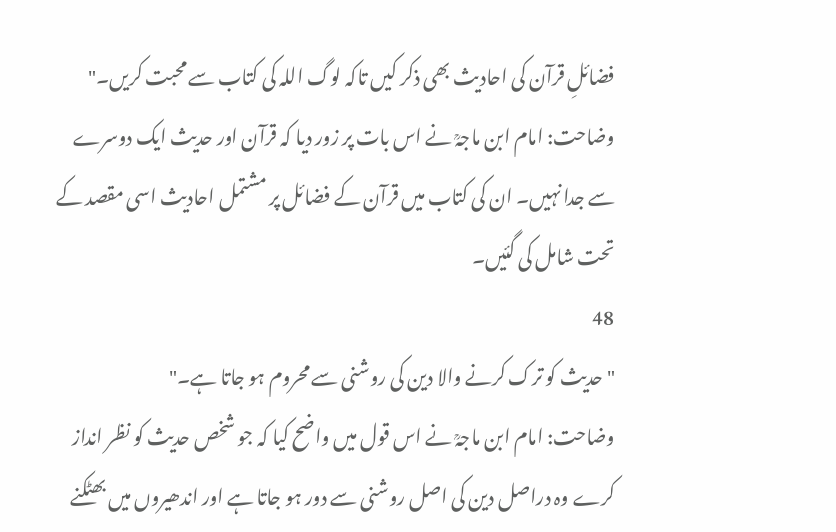فضائلِ قرآن کی احادیث بھی ذکر کیں تاکہ لوگ اللہ کی کتاب سے محبت کریں۔"
وضاحت: امام ابن ماجہؒ نے اس بات پر زور دیا کہ قرآن اور حدیث ایک دوسرے سے جدا نہیں۔ ان کی کتاب میں قرآن کے فضائل پر مشتمل احادیث اسی مقصد کے تحت شامل کی گئیں۔
48
"حدیث کو ترک کرنے والا دین کی روشنی سے محروم ہو جاتا ہے۔"
وضاحت: امام ابن ماجہؒ نے اس قول میں واضح کیا کہ جو شخص حدیث کو نظر انداز کرے وہ دراصل دین کی اصل روشنی سے دور ہو جاتا ہے اور اندھیروں میں بھٹکنے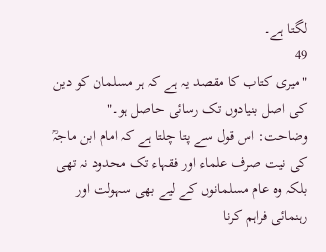لگتا ہے۔
49
"میری کتاب کا مقصد یہ ہے کہ ہر مسلمان کو دین کی اصل بنیادوں تک رسائی حاصل ہو۔"
وضاحت: اس قول سے پتا چلتا ہے کہ امام ابن ماجہؒ کی نیت صرف علماء اور فقہاء تک محدود نہ تھی بلکہ وہ عام مسلمانوں کے لیے بھی سہولت اور رہنمائی فراہم کرنا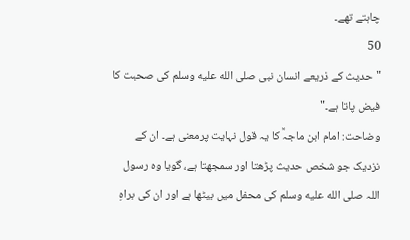چاہتے تھے۔
50
"حدیث کے ذریعے انسان نبی صلى الله عليه وسلم کی صحبت کا فیض پاتا ہے۔"
وضاحت: امام ابن ماجہؒ کا یہ قول نہایت پرمعنی ہے۔ ان کے نزدیک جو شخص حدیث پڑھتا اور سمجھتا ہے، گویا وہ رسول اللہ صلى الله عليه وسلم کی محفل میں بیٹھا ہے اور ان کی براہِ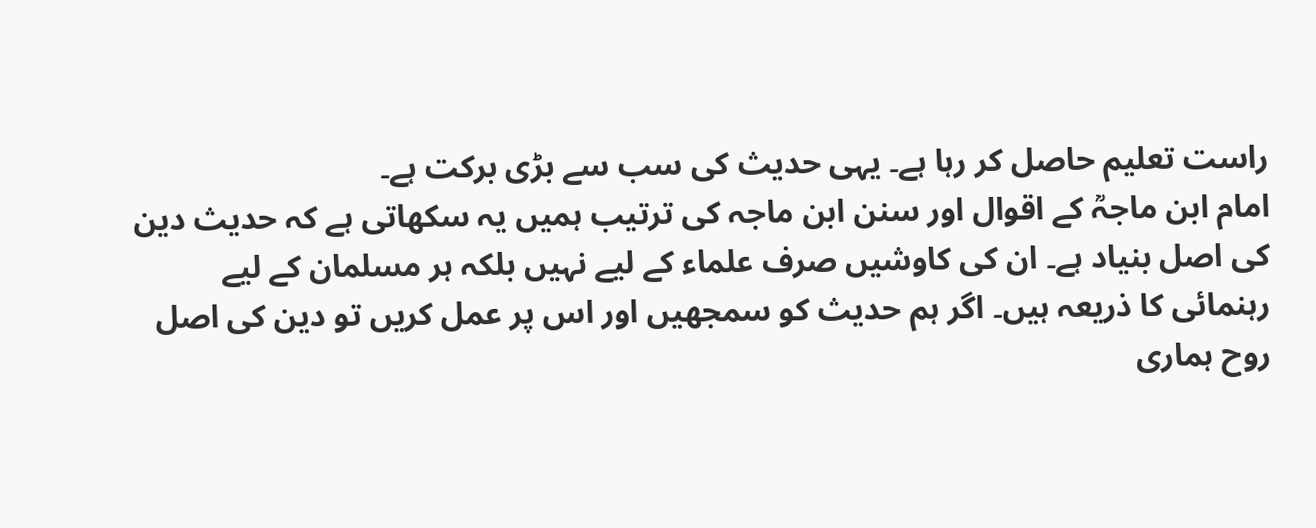راست تعلیم حاصل کر رہا ہے۔ یہی حدیث کی سب سے بڑی برکت ہے۔
امام ابن ماجہؒ کے اقوال اور سنن ابن ماجہ کی ترتیب ہمیں یہ سکھاتی ہے کہ حدیث دین کی اصل بنیاد ہے۔ ان کی کاوشیں صرف علماء کے لیے نہیں بلکہ ہر مسلمان کے لیے رہنمائی کا ذریعہ ہیں۔ اگر ہم حدیث کو سمجھیں اور اس پر عمل کریں تو دین کی اصل روح ہماری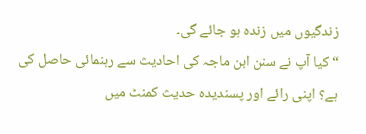زندگیوں میں زندہ ہو جائے گی۔
“کیا آپ نے سنن ابن ماجہ کی احادیث سے رہنمائی حاصل کی ہے؟ اپنی رائے اور پسندیدہ حدیث کمنٹ میں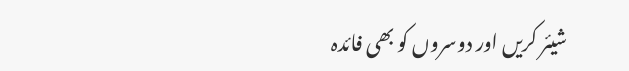شیئر کریں اور دوسروں کو بھی فائدہ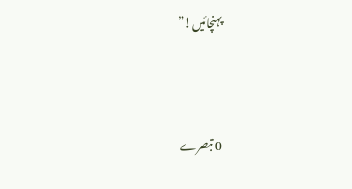پہنچائیں!”



0 تبصرے